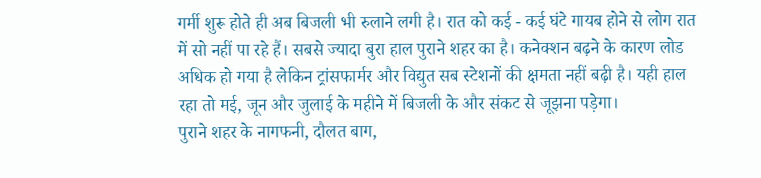गर्मी शुरू होते ही अब बिजली भी रुलाने लगी है। रात को कई - कई घंटे गायब होने से लोग रात में सो नहीं पा रहे हैं। सबसे ज्यादा बुरा हाल पुराने शहर का है। कनेक्शन बढ़ने के कारण लोड अधिक हो गया है लेकिन ट्रांसफार्मर और विद्युत सब स्टेशनों की क्षमता नहीं बढ़ी है। यही हाल रहा तो मई, जून और जुलाई के महीने में बिजली के और संकट से जूझना पड़ेगा।
पुराने शहर के नागफनी, दौलत बाग,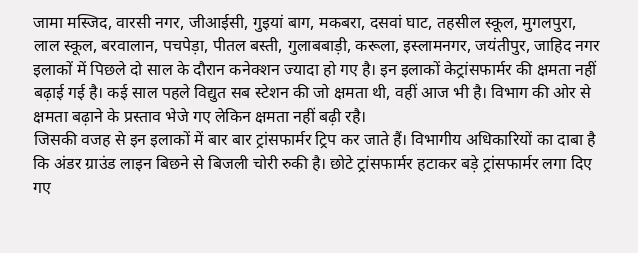जामा मस्जिद, वारसी नगर, जीआईसी, गुइयां बाग, मकबरा, दसवां घाट, तहसील स्कूल, मुगलपुरा, लाल स्कूल, बरवालान, पचपेड़ा, पीतल बस्ती, गुलाबबाड़ी, करूला, इस्लामनगर, जयंतीपुर, जाहिद नगर इलाकों में पिछले दो साल के दौरान कनेक्शन ज्यादा हो गए है। इन इलाकों केट्रांसफार्मर की क्षमता नहीं बढ़ाई गई है। कई साल पहले विद्युत सब स्टेशन की जो क्षमता थी, वहीं आज भी है। विभाग की ओर से क्षमता बढ़ाने के प्रस्ताव भेजे गए लेकिन क्षमता नहीं बढ़ी रहै।
जिसकी वजह से इन इलाकों में बार बार ट्रांसफार्मर ट्रिप कर जाते हैं। विभागीय अधिकारियों का दाबा है कि अंडर ग्राउंड लाइन बिछने से बिजली चोरी रुकी है। छोटे ट्रांसफार्मर हटाकर बड़े ट्रांसफार्मर लगा दिए गए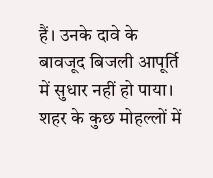हैं। उनके दावे के बावजूद बिजली आपूर्ति में सुधार नहीं हो पाया। शहर के कुछ मोहल्लों में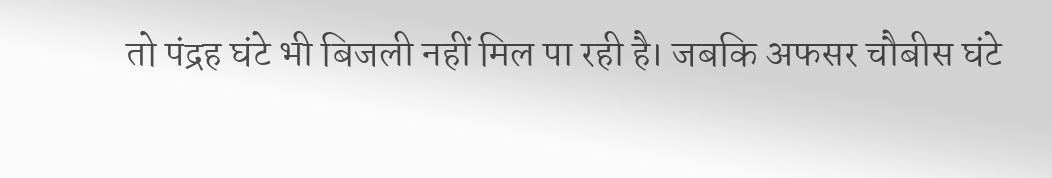तो पंद्रह घंटे भी बिजली नहीं मिल पा रही है। जबकि अफसर चौबीस घंटे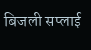बिजली सप्लाई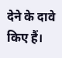देने के दावे किए हैं।